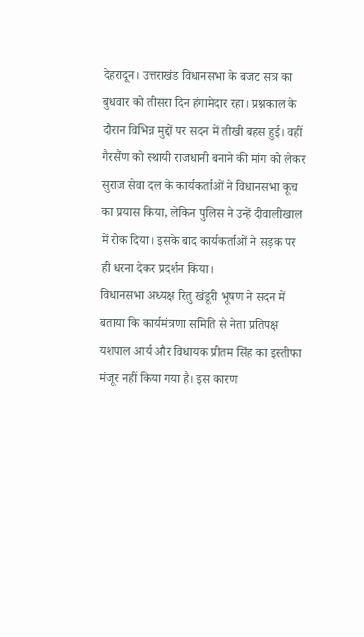देहरादून। उत्तराखंड विधानसभा के बजट सत्र का बुधवार को तीसरा दिन हंगामेदार रहा। प्रश्नकाल के दौरान विभिन्न मुद्दों पर सदन में तीखी बहस हुई। वहीं गैरसैंण को स्थायी राजधानी बनाने की मांग को लेकर सुराज सेवा दल के कार्यकर्ताओं ने विधानसभा कूच का प्रयास किया, लेकिन पुलिस ने उन्हें दीवालीखाल में रोक दिया। इसके बाद कार्यकर्ताओं ने सड़क पर ही धरना देकर प्रदर्शन किया।
विधानसभा अध्यक्ष रितु खंडूरी भूषण ने सदन में बताया कि कार्यमंत्रणा समिति से नेता प्रतिपक्ष यशपाल आर्य और विधायक प्रीतम सिंह का इस्तीफा मंजूर नहीं किया गया है। इस कारण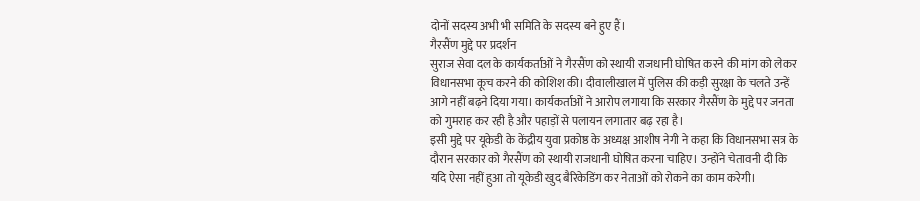दोनों सदस्य अभी भी समिति के सदस्य बने हुए हैं।
गैरसैंण मुद्दे पर प्रदर्शन
सुराज सेवा दल के कार्यकर्ताओं ने गैरसैंण को स्थायी राजधानी घोषित करने की मांग को लेकर विधानसभा कूच करने की कोशिश की। दीवालीखाल में पुलिस की कड़ी सुरक्षा के चलते उन्हें आगे नहीं बढ़ने दिया गया। कार्यकर्ताओं ने आरोप लगाया कि सरकार गैरसैंण के मुद्दे पर जनता को गुमराह कर रही है और पहाड़ों से पलायन लगातार बढ़ रहा है।
इसी मुद्दे पर यूकेडी के केंद्रीय युवा प्रकोष्ठ के अध्यक्ष आशीष नेगी ने कहा कि विधानसभा सत्र के दौरान सरकार को गैरसैंण को स्थायी राजधानी घोषित करना चाहिए। उन्होंने चेतावनी दी कि यदि ऐसा नहीं हुआ तो यूकेडी खुद बैरिकेडिंग कर नेताओं को रोकने का काम करेगी।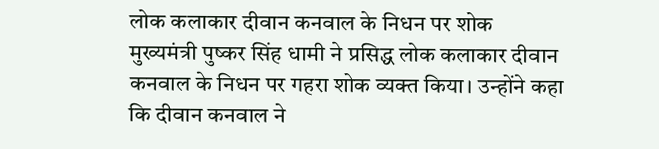लोक कलाकार दीवान कनवाल के निधन पर शोक
मुख्यमंत्री पुष्कर सिंह धामी ने प्रसिद्ध लोक कलाकार दीवान कनवाल के निधन पर गहरा शोक व्यक्त किया। उन्होंने कहा कि दीवान कनवाल ने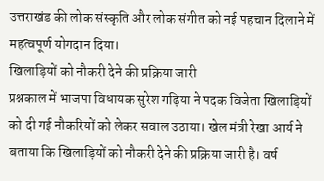उत्तराखंड की लोक संस्कृति और लोक संगीत को नई पहचान दिलाने में महत्वपूर्ण योगदान दिया।
खिलाड़ियों को नौकरी देने की प्रक्रिया जारी
प्रश्नकाल में भाजपा विधायक सुरेश गढ़िया ने पदक विजेता खिलाड़ियों को दी गई नौकरियों को लेकर सवाल उठाया। खेल मंत्री रेखा आर्य ने बताया कि खिलाड़ियों को नौकरी देने की प्रक्रिया जारी है। वर्ष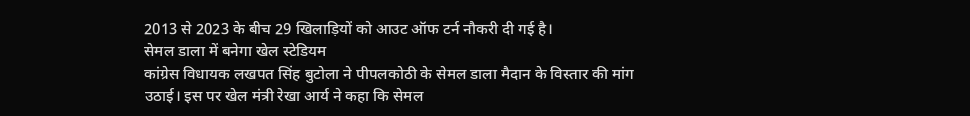2013 से 2023 के बीच 29 खिलाड़ियों को आउट ऑफ टर्न नौकरी दी गई है।
सेमल डाला में बनेगा खेल स्टेडियम
कांग्रेस विधायक लखपत सिंह बुटोला ने पीपलकोठी के सेमल डाला मैदान के विस्तार की मांग उठाई। इस पर खेल मंत्री रेखा आर्य ने कहा कि सेमल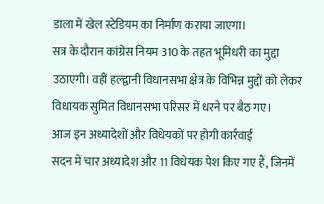डाला में खेल स्टेडियम का निर्माण कराया जाएगा।
सत्र के दौरान कांग्रेस नियम 310 के तहत भूमिधरी का मुद्दा उठाएगी। वहीं हल्द्वानी विधानसभा क्षेत्र के विभिन्न मुद्दों को लेकर विधायक सुमित विधानसभा परिसर में धरने पर बैठ गए।
आज इन अध्यादेशों और विधेयकों पर होगी कार्रवाई
सदन में चार अध्यादेश और 11 विधेयक पेश किए गए हैं, जिनमें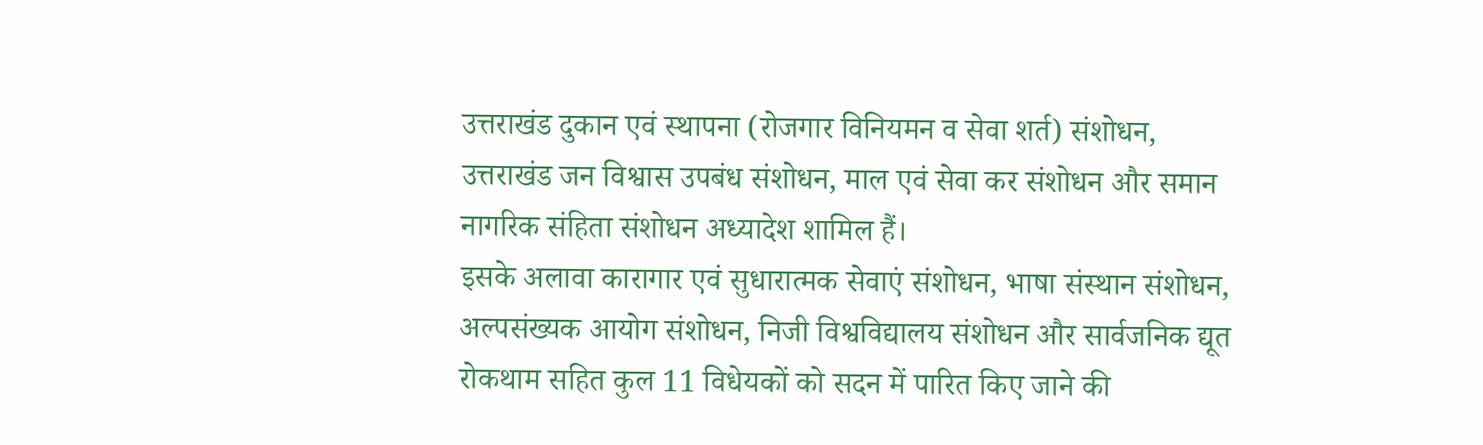उत्तराखंड दुकान एवं स्थापना (रोजगार विनियमन व सेवा शर्त) संशोधन, उत्तराखंड जन विश्वास उपबंध संशोधन, माल एवं सेवा कर संशोधन और समान नागरिक संहिता संशोधन अध्यादेश शामिल हैं।
इसके अलावा कारागार एवं सुधारात्मक सेवाएं संशोधन, भाषा संस्थान संशोधन, अल्पसंख्यक आयोग संशोधन, निजी विश्वविद्यालय संशोधन और सार्वजनिक द्यूत रोकथाम सहित कुल 11 विधेयकों को सदन में पारित किए जाने की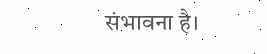संभावना है।